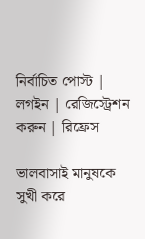নির্বাচিত পোস্ট | লগইন | রেজিস্ট্রেশন করুন | রিফ্রেস

ভালবাসাই মানুষকে সুখী করে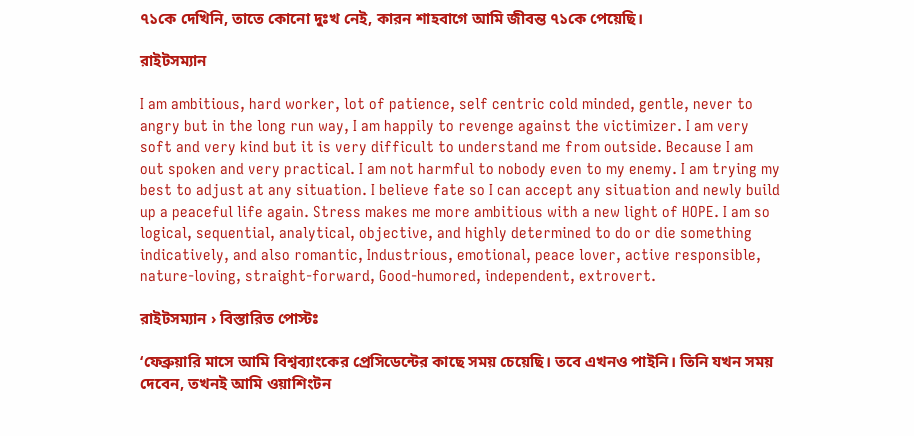৭১কে দেখিনি, তাতে কোনো দুঃখ নেই, কারন শাহবাগে আমি জীবন্ত ৭১কে পেয়েছি।

রাইটসম্যান

I am ambitious, hard worker, lot of patience, self centric cold minded, gentle, never to angry but in the long run way, I am happily to revenge against the victimizer. I am very soft and very kind but it is very difficult to understand me from outside. Because I am out spoken and very practical. I am not harmful to nobody even to my enemy. I am trying my best to adjust at any situation. I believe fate so I can accept any situation and newly build up a peaceful life again. Stress makes me more ambitious with a new light of HOPE. I am so logical, sequential, analytical, objective, and highly determined to do or die something indicatively, and also romantic, Industrious, emotional, peace lover, active responsible, nature-loving, straight-forward, Good-humored, independent, extrovert.

রাইটসম্যান › বিস্তারিত পোস্টঃ

‘ফেব্রুয়ারি মাসে আমি বিশ্বব্যাংকের প্রেসিডেন্টের কাছে সময় চেয়েছি। তবে এখনও পাইনি। তিনি যখন সময় দেবেন, তখনই আমি ওয়াশিংটন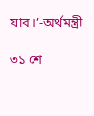যাব।’-অর্থমন্ত্রী

৩১ শে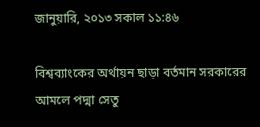জানুয়ারি, ২০১৩ সকাল ১১:৪৬

বিশ্বব্যাংকের অর্থায়ন ছাড়া বর্তমান সরকারের আমলে পদ্মা সেতু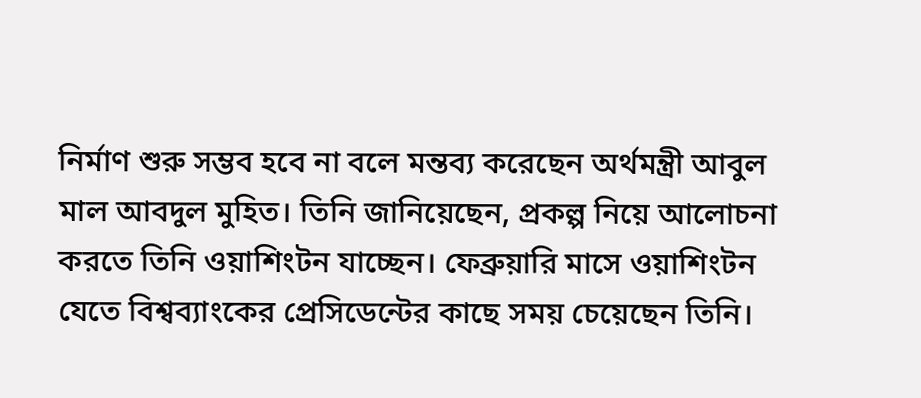নির্মাণ শুরু সম্ভব হবে না বলে মন্তব্য করেছেন অর্থমন্ত্রী আবুল মাল আবদুল মুহিত। তিনি জানিয়েছেন, প্রকল্প নিয়ে আলোচনা করতে তিনি ওয়াশিংটন যাচ্ছেন। ফেব্রুয়ারি মাসে ওয়াশিংটন যেতে বিশ্বব্যাংকের প্রেসিডেন্টের কাছে সময় চেয়েছেন তিনি।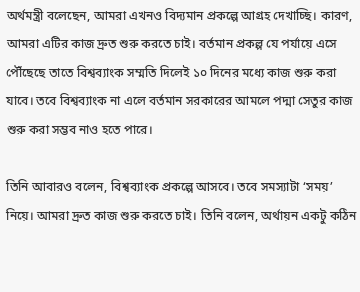অর্থমন্ত্রী বলেছেন, আমরা এখনও বিদ্যমান প্রকল্পে আগ্রহ দেখাচ্ছি। কারণ, আমরা এটির কাজ দ্রুত শুরু করতে চাই। বর্তমান প্রকল্প যে পর্যায়ে এসে পৌঁছেছে তাতে বিশ্বব্যাংক সম্মতি দিলেই ১০ দিনের মধ্যে কাজ শুরু করা যাবে। তবে বিশ্বব্যাংক না এলে বর্তমান সরকারের আমলে পদ্মা সেতুর কাজ শুরু করা সম্ভব নাও হতে পারে।

তিনি আবারও বলেন, বিশ্বব্যাংক প্রকল্পে আসবে। তবে সমস্যাটা ‘সময়’ নিয়ে। আমরা দ্রুত কাজ শুরু করতে চাই। তিনি বলেন, অর্থায়ন একটু কঠিন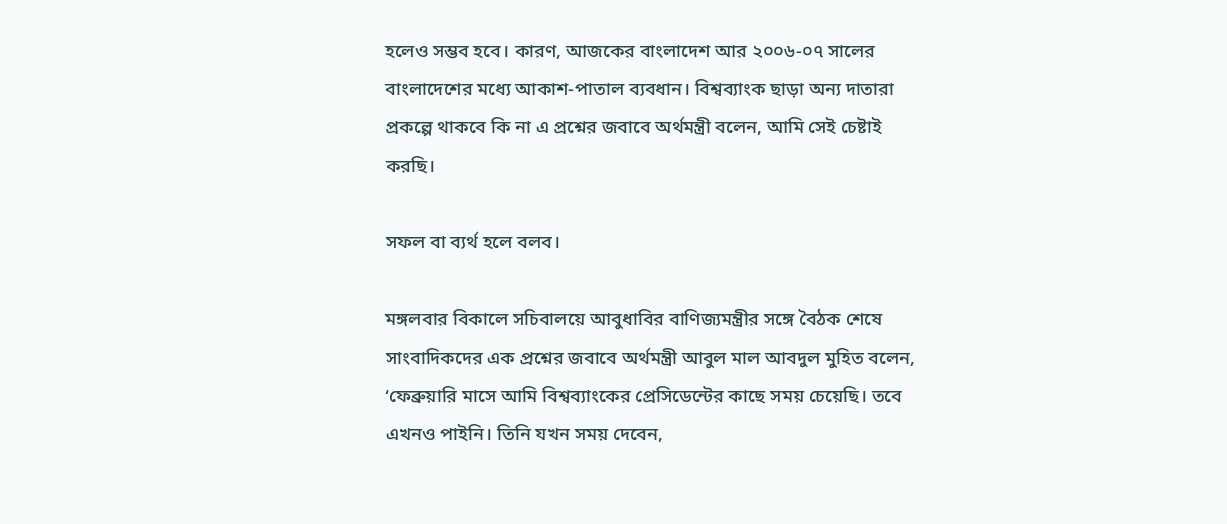হলেও সম্ভব হবে। কারণ, আজকের বাংলাদেশ আর ২০০৬-০৭ সালের বাংলাদেশের মধ্যে আকাশ-পাতাল ব্যবধান। বিশ্বব্যাংক ছাড়া অন্য দাতারা প্রকল্পে থাকবে কি না এ প্রশ্নের জবাবে অর্থমন্ত্রী বলেন, আমি সেই চেষ্টাই করছি।

সফল বা ব্যর্থ হলে বলব।

মঙ্গলবার বিকালে সচিবালয়ে আবুধাবির বাণিজ্যমন্ত্রীর সঙ্গে বৈঠক শেষে সাংবাদিকদের এক প্রশ্নের জবাবে অর্থমন্ত্রী আবুল মাল আবদুল মুহিত বলেন, ‘ফেব্রুয়ারি মাসে আমি বিশ্বব্যাংকের প্রেসিডেন্টের কাছে সময় চেয়েছি। তবে এখনও পাইনি। তিনি যখন সময় দেবেন,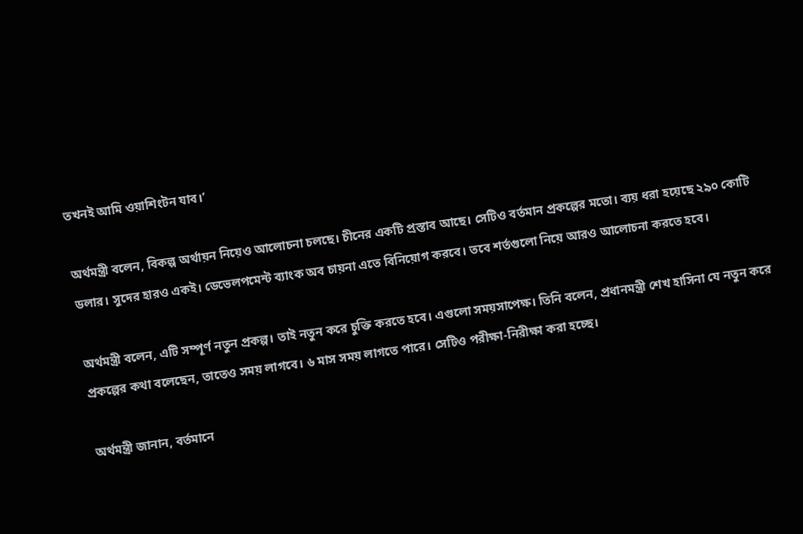তখনই আমি ওয়াশিংটন যাব।’

অর্থমন্ত্রী বলেন, বিকল্প অর্থায়ন নিয়েও আলোচনা চলছে। চীনের একটি প্রস্তাব আছে। সেটিও বর্তমান প্রকল্পের মতো। ব্যয় ধরা হয়েছে ২৯০ কোটি ডলার। সুদের হারও একই। ডেভেলপমেন্ট ব্যাংক অব চায়না এতে বিনিয়োগ করবে। তবে শর্তগুলো নিয়ে আরও আলোচনা করতে হবে।

অর্থমন্ত্রী বলেন, এটি সম্পূর্ণ নতুন প্রকল্প। তাই নতুন করে চুক্তি করতে হবে। এগুলো সময়সাপেক্ষ। তিনি বলেন, প্রধানমন্ত্রী শেখ হাসিনা যে নতুন করে প্রকল্পের কথা বলেছেন, তাতেও সময় লাগবে। ৬ মাস সময় লাগতে পারে। সেটিও পরীক্ষা-নিরীক্ষা করা হচ্ছে।

অর্থমন্ত্রী জানান, বর্তমানে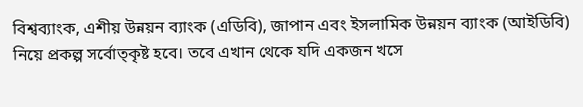বিশ্বব্যাংক, এশীয় উন্নয়ন ব্যাংক (এডিবি), জাপান এবং ইসলামিক উন্নয়ন ব্যাংক (আইডিবি) নিয়ে প্রকল্প সর্বোত্কৃষ্ট হবে। তবে এখান থেকে যদি একজন খসে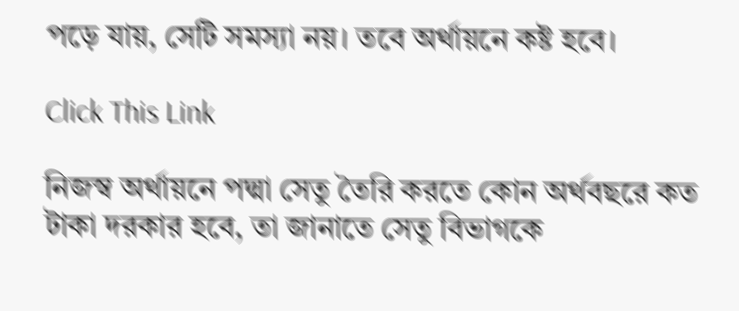পড়ে যায়, সেটি সমস্যা নয়। তবে অর্থায়নে কষ্ট হবে।

Click This Link

নিজস্ব অর্থায়নে পদ্মা সেতু তৈরি করতে কোন অর্থবছরে কত টাকা দরকার হবে, তা জানাতে সেতু বিভাগকে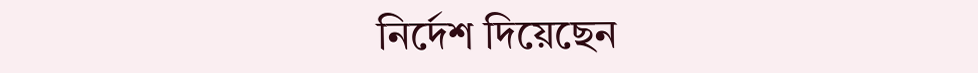নির্দেশ দিয়েছেন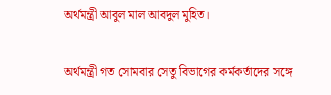অর্থমন্ত্রী আবুল মাল আবদুল মুহিত।

অর্থমন্ত্রী গত সোমবার সেতু বিভাগের কর্মকর্তাদের সঙ্গে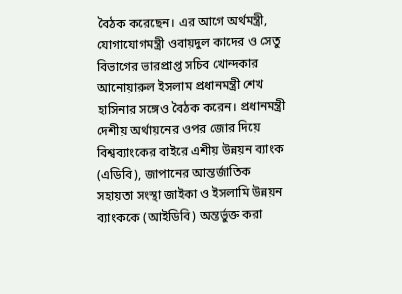বৈঠক করেছেন। এর আগে অর্থমন্ত্রী, যোগাযোগমন্ত্রী ওবায়দুল কাদের ও সেতু বিভাগের ভারপ্রাপ্ত সচিব খোন্দকার আনোয়ারুল ইসলাম প্রধানমন্ত্রী শেখ হাসিনার সঙ্গেও বৈঠক করেন। প্রধানমন্ত্রী দেশীয় অর্থায়নের ওপর জোর দিয়ে বিশ্বব্যাংকের বাইরে এশীয় উন্নয়ন ব্যাংক (এডিবি), জাপানের আন্তর্জাতিক সহায়তা সংস্থা জাইকা ও ইসলামি উন্নয়ন ব্যাংককে (আইডিবি) অন্তর্ভুক্ত করা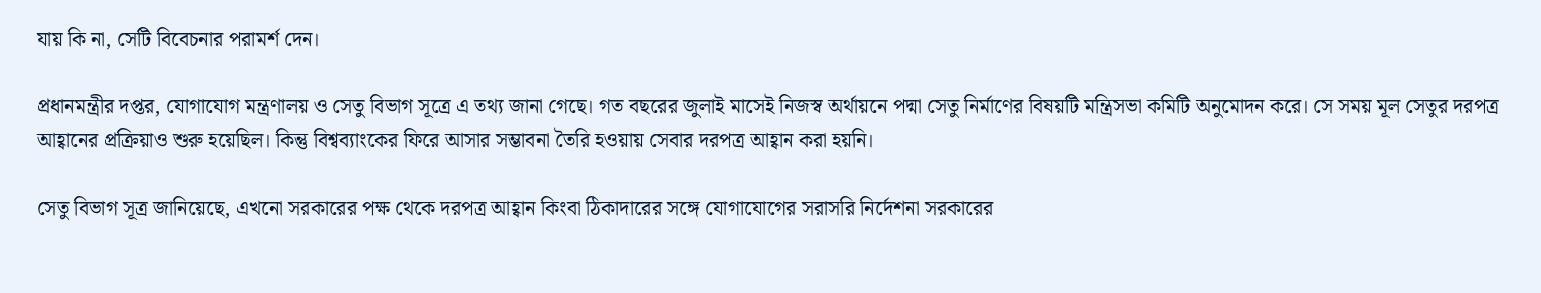যায় কি না, সেটি বিবেচনার পরামর্শ দেন।

প্রধানমন্ত্রীর দপ্তর, যোগাযোগ মন্ত্রণালয় ও সেতু বিভাগ সূত্রে এ তথ্য জানা গেছে। গত বছরের জুলাই মাসেই নিজস্ব অর্থায়নে পদ্মা সেতু নির্মাণের বিষয়টি মন্ত্রিসভা কমিটি অনুমোদন করে। সে সময় মূল সেতুর দরপত্র আহ্বানের প্রক্রিয়াও শুরু হয়েছিল। কিন্তু বিশ্বব্যাংকের ফিরে আসার সম্ভাবনা তৈরি হওয়ায় সেবার দরপত্র আহ্বান করা হয়নি।

সেতু বিভাগ সূত্র জানিয়েছে, এখনো সরকারের পক্ষ থেকে দরপত্র আহ্বান কিংবা ঠিকাদারের সঙ্গে যোগাযোগের সরাসরি নির্দেশনা সরকারের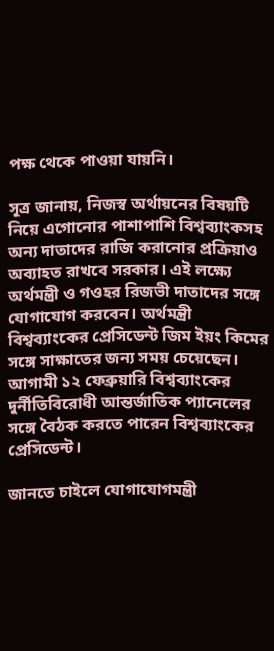পক্ষ থেকে পাওয়া যায়নি।

সূত্র জানায়, নিজস্ব অর্থায়নের বিষয়টি নিয়ে এগোনোর পাশাপাশি বিশ্বব্যাংকসহ অন্য দাতাদের রাজি করানোর প্রক্রিয়াও অব্যাহত রাখবে সরকার। এই লক্ষ্যে অর্থমন্ত্রী ও গওহর রিজভী দাতাদের সঙ্গে যোগাযোগ করবেন। অর্থমন্ত্রী বিশ্বব্যাংকের প্রেসিডেন্ট জিম ইয়ং কিমের সঙ্গে সাক্ষাতের জন্য সময় চেয়েছেন। আগামী ১২ ফেব্রুয়ারি বিশ্বব্যাংকের দুর্নীতিবিরোধী আন্তর্জাতিক প্যানেলের সঙ্গে বৈঠক করতে পারেন বিশ্বব্যাংকের প্রেসিডেন্ট।

জানতে চাইলে যোগাযোগমন্ত্রী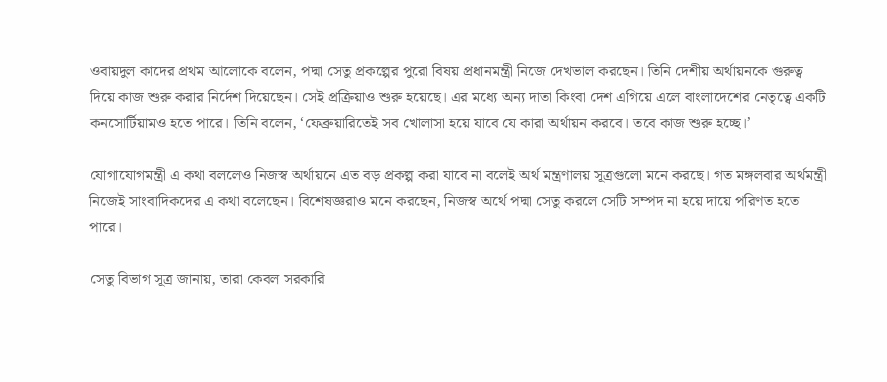ওবায়দুল কাদের প্রথম আলোকে বলেন, পদ্মা সেতু প্রকল্পের পুরো বিষয় প্রধানমন্ত্রী নিজে দেখভাল করছেন। তিনি দেশীয় অর্থায়নকে গুরুত্ব দিয়ে কাজ শুরু করার নির্দেশ দিয়েছেন। সেই প্রক্রিয়াও শুরু হয়েছে। এর মধ্যে অন্য দাতা কিংবা দেশ এগিয়ে এলে বাংলাদেশের নেতৃত্বে একটি কনসোর্টিয়ামও হতে পারে। তিনি বলেন, ‘ফেব্রুয়ারিতেই সব খোলাসা হয়ে যাবে যে কারা অর্থায়ন করবে। তবে কাজ শুরু হচ্ছে।’

যোগাযোগমন্ত্রী এ কথা বললেও নিজস্ব অর্থায়নে এত বড় প্রকল্প করা যাবে না বলেই অর্থ মন্ত্রণালয় সূত্রগুলো মনে করছে। গত মঙ্গলবার অর্থমন্ত্রী নিজেই সাংবাদিকদের এ কথা বলেছেন। বিশেষজ্ঞরাও মনে করছেন, নিজস্ব অর্থে পদ্মা সেতু করলে সেটি সম্পদ না হয়ে দায়ে পরিণত হতে পারে।

সেতু বিভাগ সূত্র জানায়, তারা কেবল সরকারি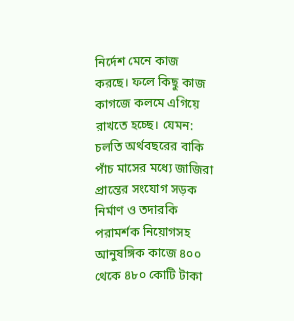নির্দেশ মেনে কাজ করছে। ফলে কিছু কাজ কাগজে কলমে এগিয়ে রাখতে হচ্ছে। যেমন: চলতি অর্থবছরের বাকি পাঁচ মাসের মধ্যে জাজিরা প্রান্তের সংযোগ সড়ক নির্মাণ ও তদারকি পরামর্শক নিয়োগসহ আনুষঙ্গিক কাজে ৪০০ থেকে ৪৮০ কোটি টাকা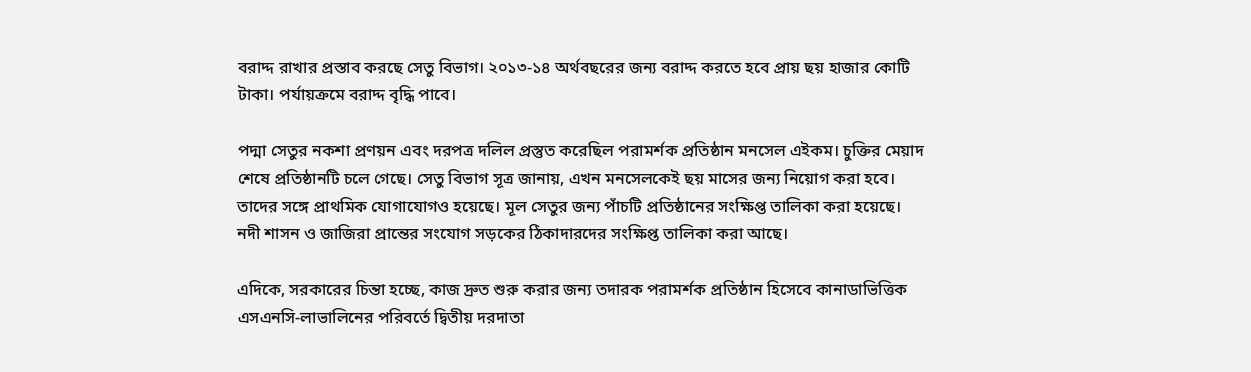বরাদ্দ রাখার প্রস্তাব করছে সেতু বিভাগ। ২০১৩-১৪ অর্থবছরের জন্য বরাদ্দ করতে হবে প্রায় ছয় হাজার কোটি টাকা। পর্যায়ক্রমে বরাদ্দ বৃদ্ধি পাবে।

পদ্মা সেতুর নকশা প্রণয়ন এবং দরপত্র দলিল প্রস্তুত করেছিল পরামর্শক প্রতিষ্ঠান মনসেল এইকম। চুক্তির মেয়াদ শেষে প্রতিষ্ঠানটি চলে গেছে। সেতু বিভাগ সূত্র জানায়, এখন মনসেলকেই ছয় মাসের জন্য নিয়োগ করা হবে। তাদের সঙ্গে প্রাথমিক যোগাযোগও হয়েছে। মূল সেতুর জন্য পাঁচটি প্রতিষ্ঠানের সংক্ষিপ্ত তালিকা করা হয়েছে। নদী শাসন ও জাজিরা প্রান্তের সংযোগ সড়কের ঠিকাদারদের সংক্ষিপ্ত তালিকা করা আছে।

এদিকে, সরকারের চিন্তা হচ্ছে, কাজ দ্রুত শুরু করার জন্য তদারক পরামর্শক প্রতিষ্ঠান হিসেবে কানাডাভিত্তিক এসএনসি-লাভালিনের পরিবর্তে দ্বিতীয় দরদাতা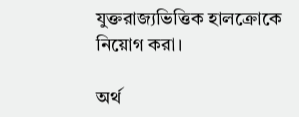যুক্তরাজ্যভিত্তিক হালক্রোকে নিয়োগ করা।

অর্থ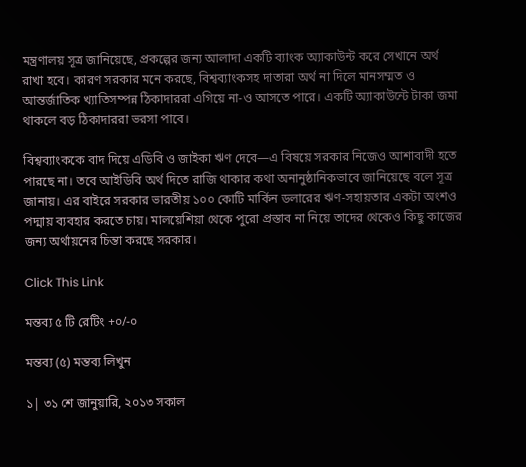মন্ত্রণালয় সূত্র জানিয়েছে, প্রকল্পের জন্য আলাদা একটি ব্যাংক অ্যাকাউন্ট করে সেখানে অর্থ রাখা হবে। কারণ সরকার মনে করছে, বিশ্বব্যাংকসহ দাতারা অর্থ না দিলে মানসম্মত ও আন্তর্জাতিক খ্যাতিসম্পন্ন ঠিকাদাররা এগিয়ে না-ও আসতে পারে। একটি অ্যাকাউন্টে টাকা জমা থাকলে বড় ঠিকাদাররা ভরসা পাবে।

বিশ্বব্যাংককে বাদ দিয়ে এডিবি ও জাইকা ঋণ দেবে—এ বিষয়ে সরকার নিজেও আশাবাদী হতে পারছে না। তবে আইডিবি অর্থ দিতে রাজি থাকার কথা অনানুষ্ঠানিকভাবে জানিয়েছে বলে সূত্র জানায়। এর বাইরে সরকার ভারতীয় ১০০ কোটি মার্কিন ডলারের ঋণ-সহায়তার একটা অংশও পদ্মায় ব্যবহার করতে চায়। মালয়েশিয়া থেকে পুরো প্রস্তাব না নিয়ে তাদের থেকেও কিছু কাজের জন্য অর্থায়নের চিন্তা করছে সরকার।

Click This Link

মন্তব্য ৫ টি রেটিং +০/-০

মন্তব্য (৫) মন্তব্য লিখুন

১| ৩১ শে জানুয়ারি, ২০১৩ সকাল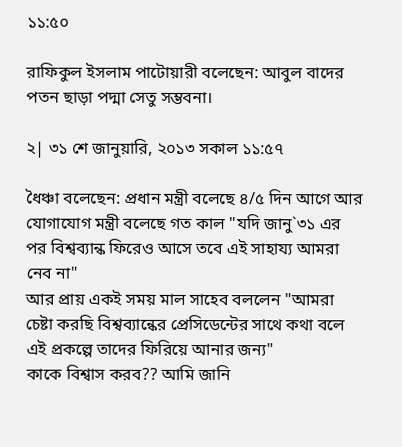১১:৫০

রাফিকুল ইসলাম পাটোয়ারী বলেছেন: আবুল বাদের পতন ছাড়া পদ্মা সেতু সম্ভবনা।

২| ৩১ শে জানুয়ারি, ২০১৩ সকাল ১১:৫৭

ধৈঞ্চা বলেছেন: প্রধান মন্ত্রী বলেছে ৪/৫ দিন আগে আর যোগাযোগ মন্ত্রী বলেছে গত কাল "যদি জানু`৩১ এর পর বিশ্বব্যান্ক ফিরেও আসে তবে এই সাহায্য আমরা নেব না"
আর প্রায় একই সময় মাল সাহেব বললেন "আমরা চেষ্টা করছি বিশ্বব্যান্কের প্রেসিডেন্টের সাথে কথা বলে এই প্রকল্পে তাদের ফিরিয়ে আনার জন্য"
কাকে বিশ্বাস করব?? আমি জানি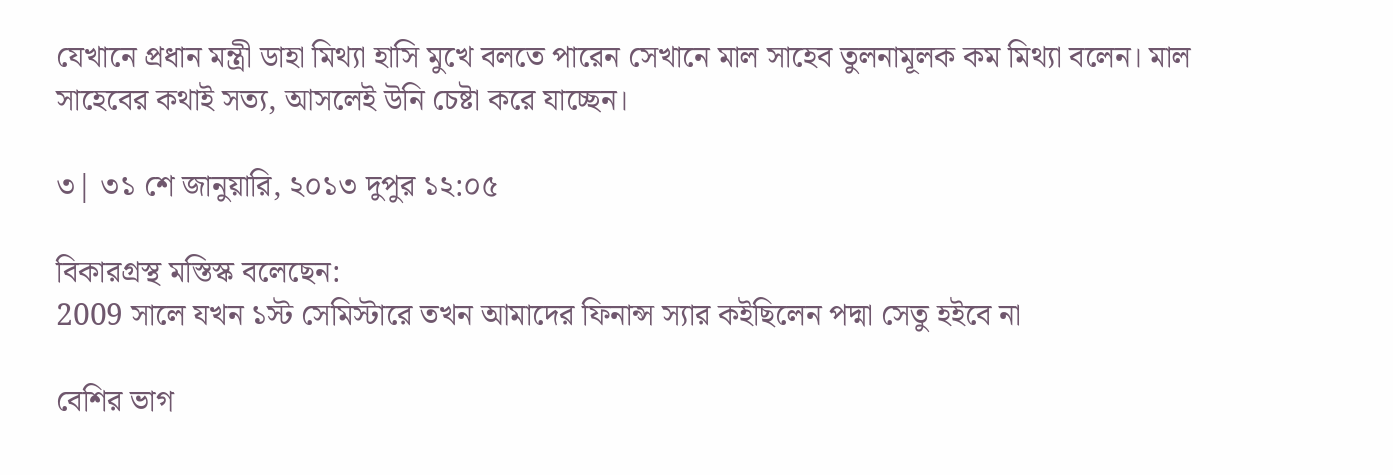যেখানে প্রধান মন্ত্রী ডাহা মিথ্যা হাসি মুখে বলতে পারেন সেখানে মাল সাহেব তুলনামূলক কম মিথ্যা বলেন। মাল সাহেবের কথাই সত্য, আসলেই উনি চেষ্টা করে যাচ্ছেন।

৩| ৩১ শে জানুয়ারি, ২০১৩ দুপুর ১২:০৫

বিকারগ্রস্থ মস্তিস্ক বলেছেন:
2009 সালে যখন ১স্ট সেমিস্টারে তখন আমাদের ফিনান্স স্যার কইছিলেন পদ্মা সেতু হইবে না

বেশির ভাগ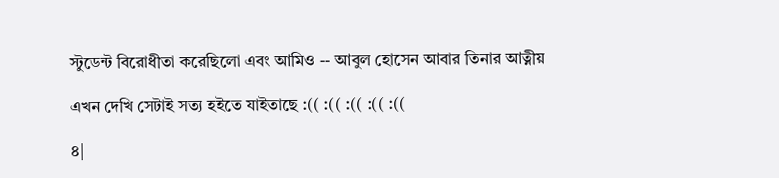স্টুডেন্ট বিরোধীতা করেছিলো এবং আমিও -- আবুল হোসেন আবার তিনার আত্নীয়

এখন দেখি সেটাই সত্য হইতে যাইতাছে :(( :(( :(( :(( :((

৪|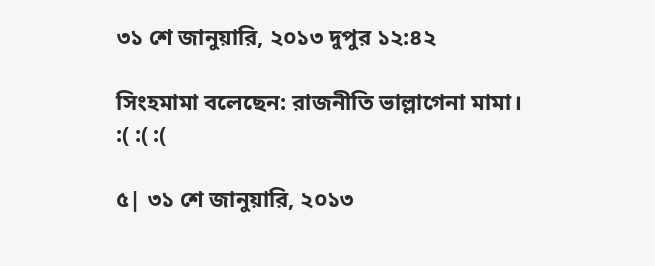৩১ শে জানুয়ারি, ২০১৩ দুপুর ১২:৪২

সিংহমামা বলেছেন: রাজনীতি ভাল্লাগেনা মামা। :( :( :(

৫| ৩১ শে জানুয়ারি, ২০১৩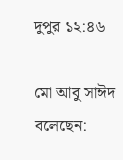দুপুর ১২:৪৬

মো আবু সাঈদ বলেছেন: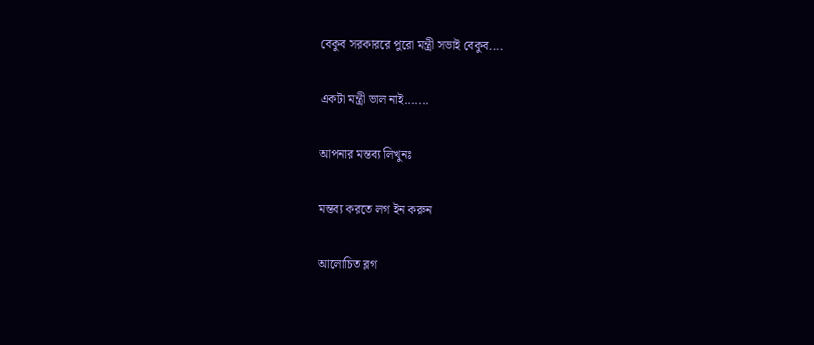বেকুব সরকাররে পুরো মন্ত্রী সভাই বেকুব....

একটা মন্ত্রী ভাল নাই.......

আপনার মন্তব্য লিখুনঃ

মন্তব্য করতে লগ ইন করুন

আলোচিত ব্লগ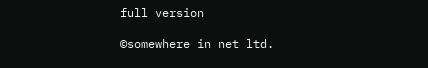full version

©somewhere in net ltd.